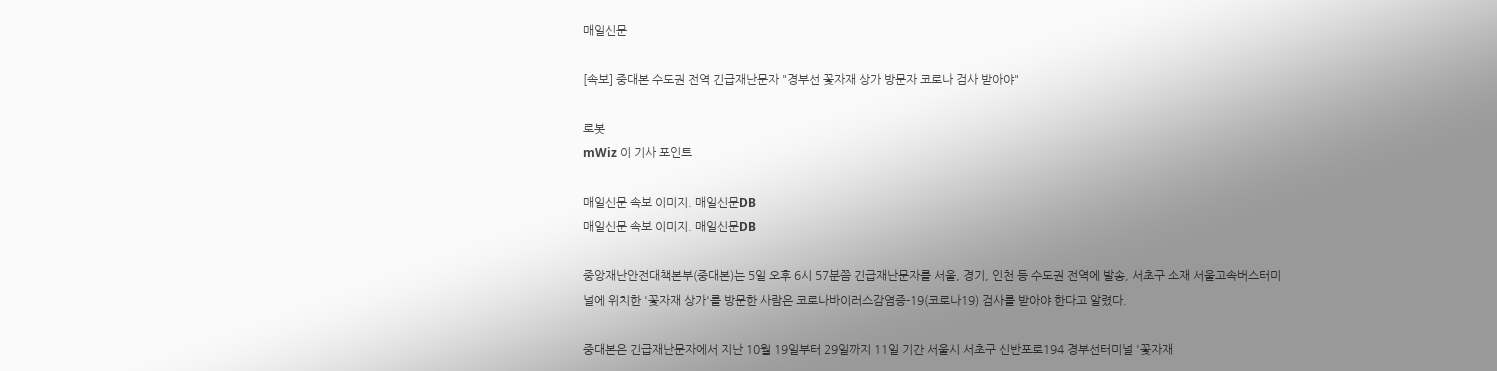매일신문

[속보] 중대본 수도권 전역 긴급재난문자 "경부선 꽃자재 상가 방문자 코로나 검사 받아야"

로봇
mWiz 이 기사 포인트

매일신문 속보 이미지. 매일신문DB
매일신문 속보 이미지. 매일신문DB

중앙재난안전대책본부(중대본)는 5일 오후 6시 57분쯤 긴급재난문자를 서울, 경기, 인천 등 수도권 전역에 발송, 서초구 소재 서울고속버스터미널에 위치한 '꽃자재 상가'를 방문한 사람은 코로나바이러스감염증-19(코로나19) 검사를 받아야 한다고 알렸다.

중대본은 긴급재난문자에서 지난 10월 19일부터 29일까지 11일 기간 서울시 서초구 신반포로194 경부선터미널 '꽃자재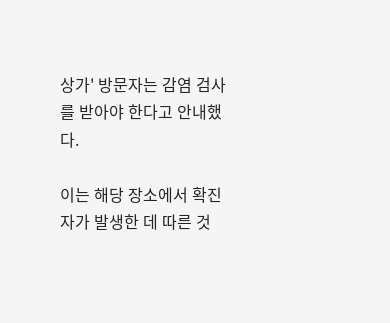상가' 방문자는 감염 검사를 받아야 한다고 안내했다.

이는 해당 장소에서 확진자가 발생한 데 따른 것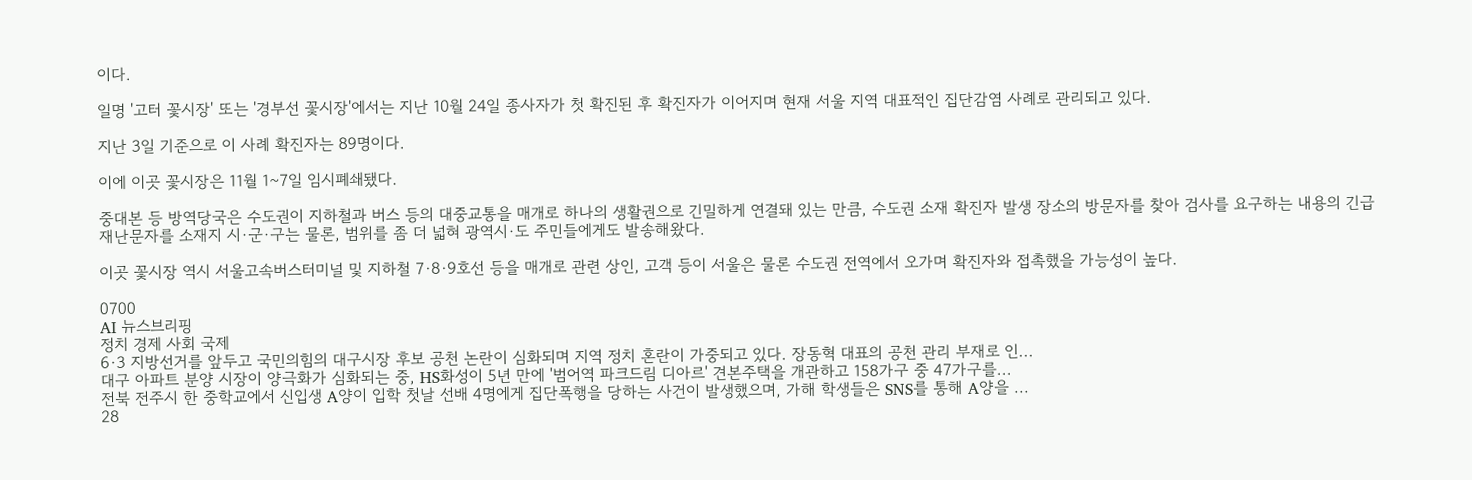이다.

일명 '고터 꽃시장' 또는 '경부선 꽃시장'에서는 지난 10월 24일 종사자가 첫 확진된 후 확진자가 이어지며 현재 서울 지역 대표적인 집단감염 사례로 관리되고 있다.

지난 3일 기준으로 이 사례 확진자는 89명이다.

이에 이곳 꽃시장은 11월 1~7일 임시폐쇄됐다.

중대본 등 방역당국은 수도권이 지하철과 버스 등의 대중교통을 매개로 하나의 생활권으로 긴밀하게 연결돼 있는 만큼, 수도권 소재 확진자 발생 장소의 방문자를 찾아 검사를 요구하는 내용의 긴급재난문자를 소재지 시·군·구는 물론, 범위를 좀 더 넓혀 광역시·도 주민들에게도 발송해왔다.

이곳 꽃시장 역시 서울고속버스터미널 및 지하철 7·8·9호선 등을 매개로 관련 상인, 고객 등이 서울은 물론 수도권 전역에서 오가며 확진자와 접촉했을 가능성이 높다.

0700
AI 뉴스브리핑
정치 경제 사회 국제
6·3 지방선거를 앞두고 국민의힘의 대구시장 후보 공천 논란이 심화되며 지역 정치 혼란이 가중되고 있다. 장동혁 대표의 공천 관리 부재로 인...
대구 아파트 분양 시장이 양극화가 심화되는 중, HS화성이 5년 만에 '범어역 파크드림 디아르' 견본주택을 개관하고 158가구 중 47가구를...
전북 전주시 한 중학교에서 신입생 A양이 입학 첫날 선배 4명에게 집단폭행을 당하는 사건이 발생했으며, 가해 학생들은 SNS를 통해 A양을 ...
28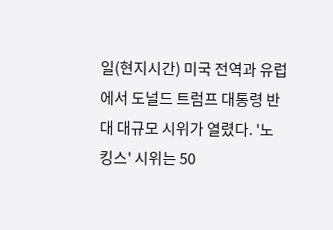일(현지시간) 미국 전역과 유럽에서 도널드 트럼프 대통령 반대 대규모 시위가 열렸다. '노 킹스' 시위는 50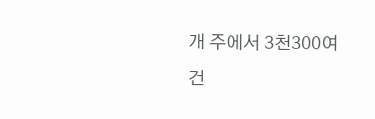개 주에서 3천300여 건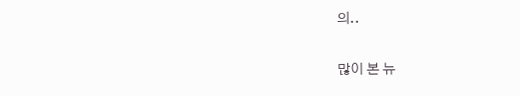의..

많이 본 뉴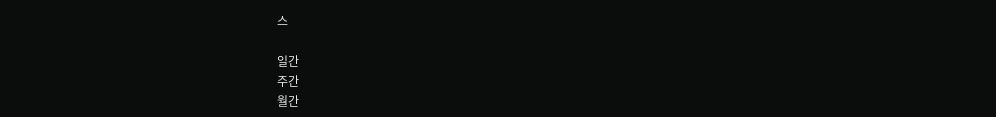스

일간
주간
월간